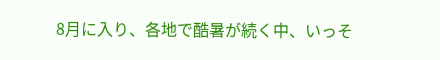8月に入り、各地で酷暑が続く中、いっそ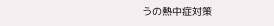うの熱中症対策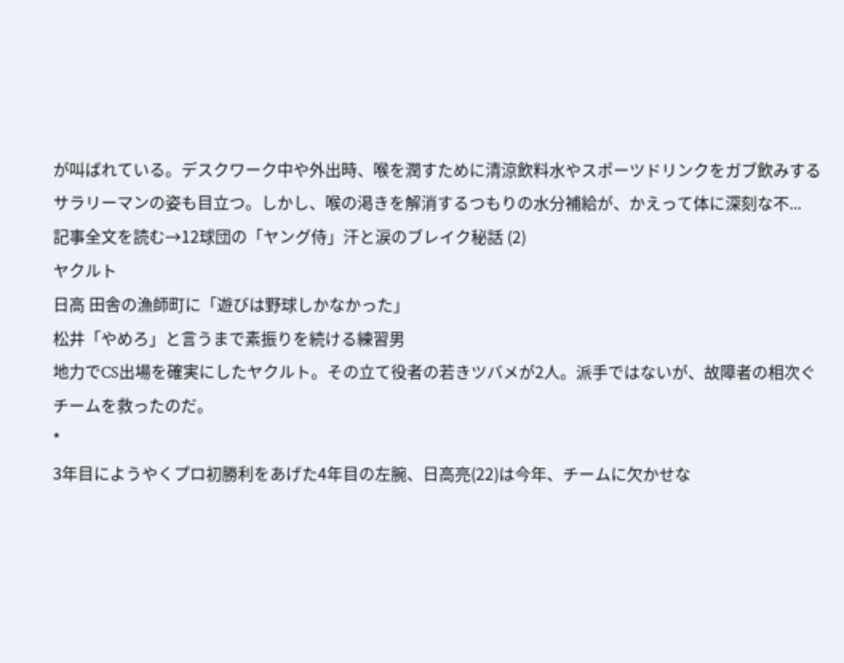が叫ばれている。デスクワーク中や外出時、喉を潤すために清涼飲料水やスポーツドリンクをガブ飲みするサラリーマンの姿も目立つ。しかし、喉の渇きを解消するつもりの水分補給が、かえって体に深刻な不...
記事全文を読む→12球団の「ヤング侍」汗と涙のブレイク秘話 (2)
ヤクルト
日高 田舎の漁師町に「遊びは野球しかなかった」
松井「やめろ」と言うまで素振りを続ける練習男
地力でCS出場を確実にしたヤクルト。その立て役者の若きツバメが2人。派手ではないが、故障者の相次ぐチームを救ったのだ。
*
3年目にようやくプロ初勝利をあげた4年目の左腕、日高亮(22)は今年、チームに欠かせな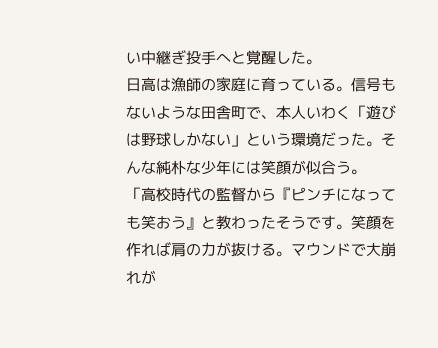い中継ぎ投手へと覚醒した。
日高は漁師の家庭に育っている。信号もないような田舎町で、本人いわく「遊びは野球しかない」という環境だった。そんな純朴な少年には笑顔が似合う。
「高校時代の監督から『ピンチになっても笑おう』と教わったそうです。笑顔を作れば肩の力が抜ける。マウンドで大崩れが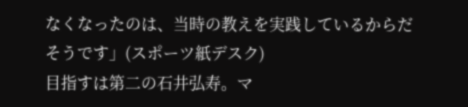なくなったのは、当時の教えを実践しているからだそうです」(スポーツ紙デスク)
目指すは第二の石井弘寿。マ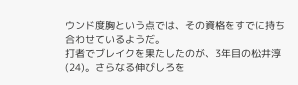ウンド度胸という点では、その資格をすでに持ち合わせているようだ。
打者でブレイクを果たしたのが、3年目の松井淳(24)。さらなる伸びしろを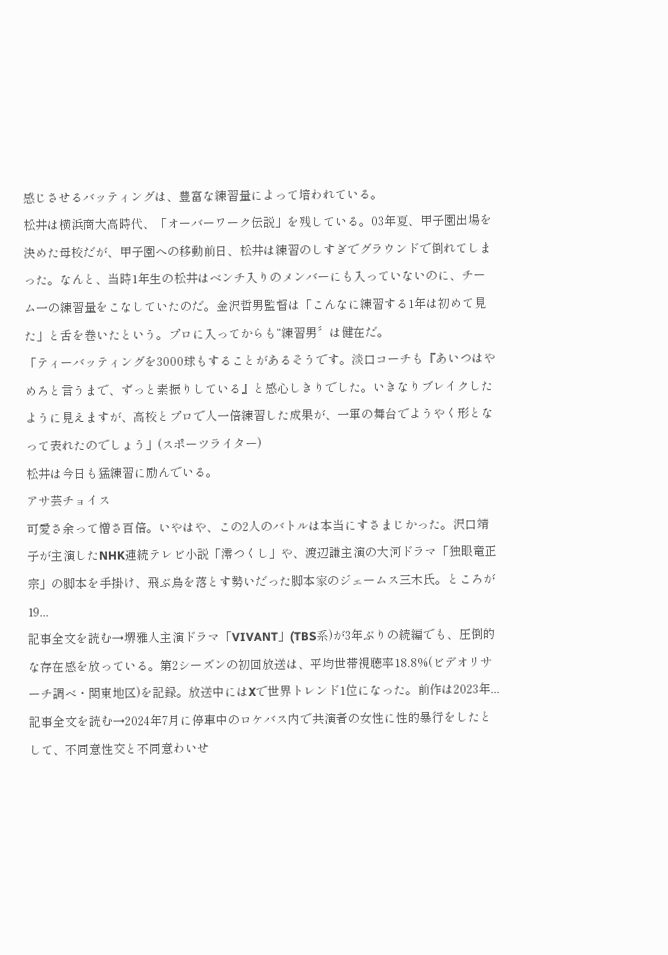感じさせるバッティングは、豊富な練習量によって培われている。
松井は横浜商大高時代、「オーバーワーク伝説」を残している。03年夏、甲子園出場を決めた母校だが、甲子園への移動前日、松井は練習のしすぎでグラウンドで倒れてしまった。なんと、当時1年生の松井はベンチ入りのメンバーにも入っていないのに、チーム一の練習量をこなしていたのだ。金沢哲男監督は「こんなに練習する1年は初めて見た」と舌を巻いたという。プロに入ってからも“練習男〞は健在だ。
「ティーバッティングを3000球もすることがあるそうです。淡口コーチも『あいつはやめろと言うまで、ずっと素振りしている』と感心しきりでした。いきなりブレイクしたように見えますが、高校とプロで人一倍練習した成果が、一軍の舞台でようやく形となって表れたのでしょう」(スポーツライター)
松井は今日も猛練習に励んでいる。
アサ芸チョイス
可愛さ余って憎さ百倍。いやはや、この2人のバトルは本当にすさまじかった。沢口靖子が主演したNHK連続テレビ小説「澪つくし」や、渡辺謙主演の大河ドラマ「独眼竜正宗」の脚本を手掛け、飛ぶ鳥を落とす勢いだった脚本家のジェームス三木氏。ところが19...
記事全文を読む→堺雅人主演ドラマ「VIVANT」(TBS系)が3年ぶりの続編でも、圧倒的な存在感を放っている。第2シーズンの初回放送は、平均世帯視聴率18.8%(ビデオリサーチ調べ・関東地区)を記録。放送中にはXで世界トレンド1位になった。前作は2023年...
記事全文を読む→2024年7月に停車中のロケバス内で共演者の女性に性的暴行をしたとして、不同意性交と不同意わいせ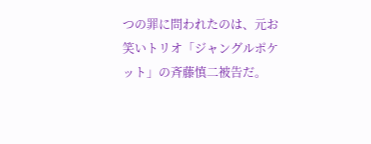つの罪に問われたのは、元お笑いトリオ「ジャングルポケット」の斉藤慎二被告だ。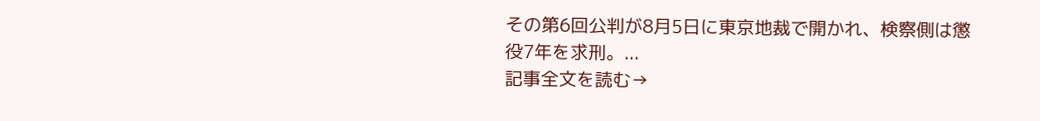その第6回公判が8月5日に東京地裁で開かれ、検察側は懲役7年を求刑。...
記事全文を読む→